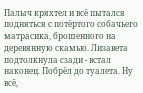Палыч кряхтел и всё пытался подняться с потёртого собачьего матрасика, брошенного на деревянную скамью. Лизавета подтолкнула сзади - встал наконец. Побрёл до туалета. Ну всё,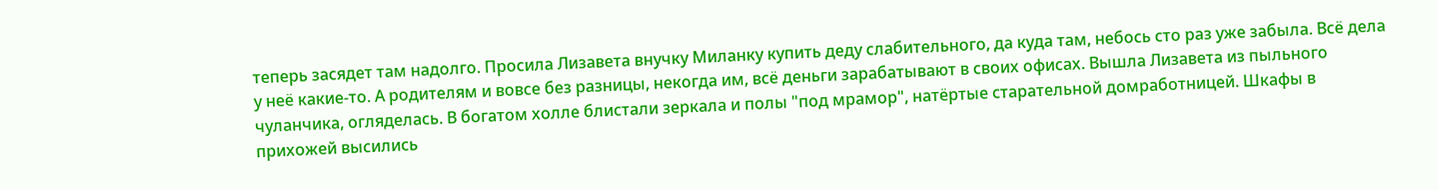теперь засядет там надолго. Просила Лизавета внучку Миланку купить деду слабительного, да куда там, небось сто раз уже забыла. Всё дела у неё какие-то. А родителям и вовсе без разницы, некогда им, всё деньги зарабатывают в своих офисах. Вышла Лизавета из пыльного чуланчика, огляделась. В богатом холле блистали зеркала и полы "под мрамор", натёртые старательной домработницей. Шкафы в прихожей высились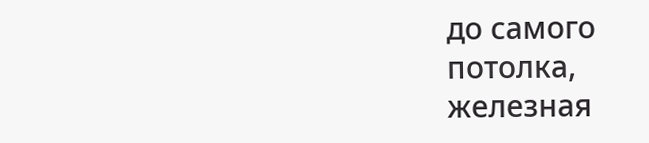до самого потолка, железная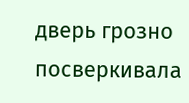дверь грозно посверкивала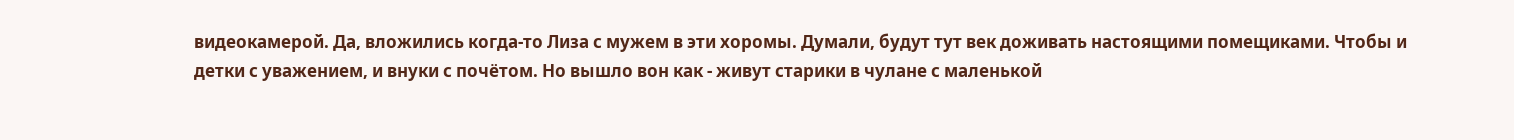видеокамерой. Да, вложились когда-то Лиза с мужем в эти хоромы. Думали, будут тут век доживать настоящими помещиками. Чтобы и детки с уважением, и внуки с почётом. Но вышло вон как - живут старики в чулане с маленькой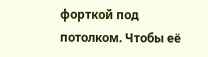форткой под потолком. Чтобы её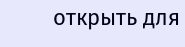открыть для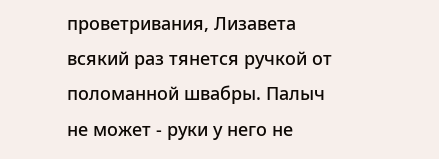проветривания, Лизавета всякий раз тянется ручкой от поломанной швабры. Палыч не может - руки у него не